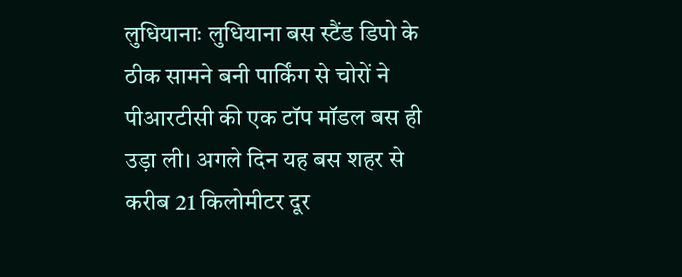लुधियानाः लुधियाना बस स्टैंड डिपो के ठीक सामने बनी पार्किंग से चोरों ने पीआरटीसी की एक टॉप मॉडल बस ही उड़ा ली। अगले दिन यह बस शहर से करीब 21 किलोमीटर दूर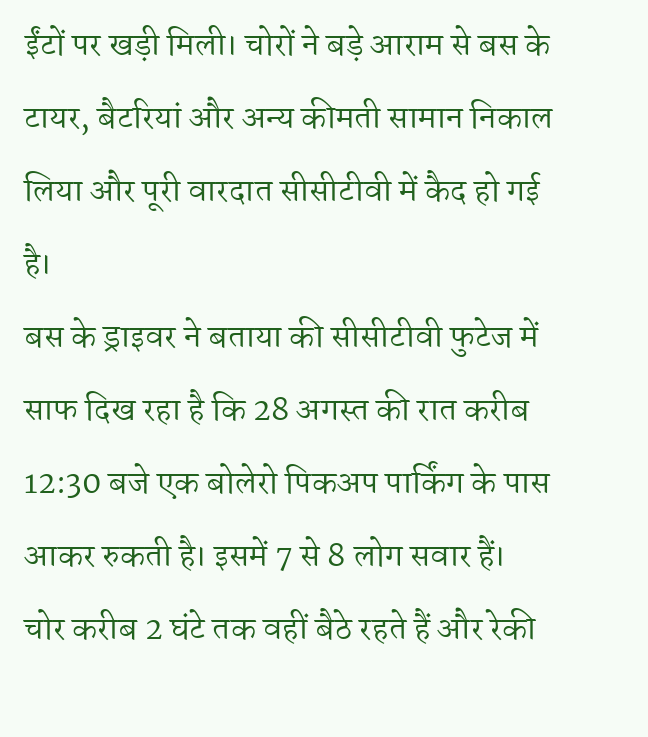ईंटों पर खड़ी मिली। चोरों ने बड़े आराम से बस के टायर, बैटरियां और अन्य कीमती सामान निकाल लिया और पूरी वारदात सीसीटीवी में कैद हो गई है।
बस के ड्राइवर ने बताया की सीसीटीवी फुटेज में साफ दिख रहा है कि 28 अगस्त की रात करीब 12:30 बजे एक बोलेरो पिकअप पार्किंग के पास आकर रुकती है। इसमें 7 से 8 लोग सवार हैं। चोर करीब 2 घंटे तक वहीं बैठे रहते हैं और रेकी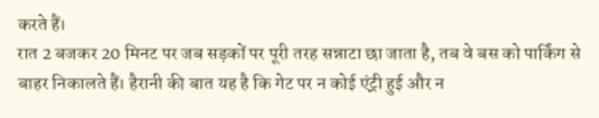करते हैं।
रात 2 बजकर 20 मिनट पर जब सड़कों पर पूरी तरह सन्नाटा छा जाता है, तब वे बस को पार्किंग से बाहर निकालते हैं। हैरानी की बात यह है कि गेट पर न कोई एंट्री हुई और न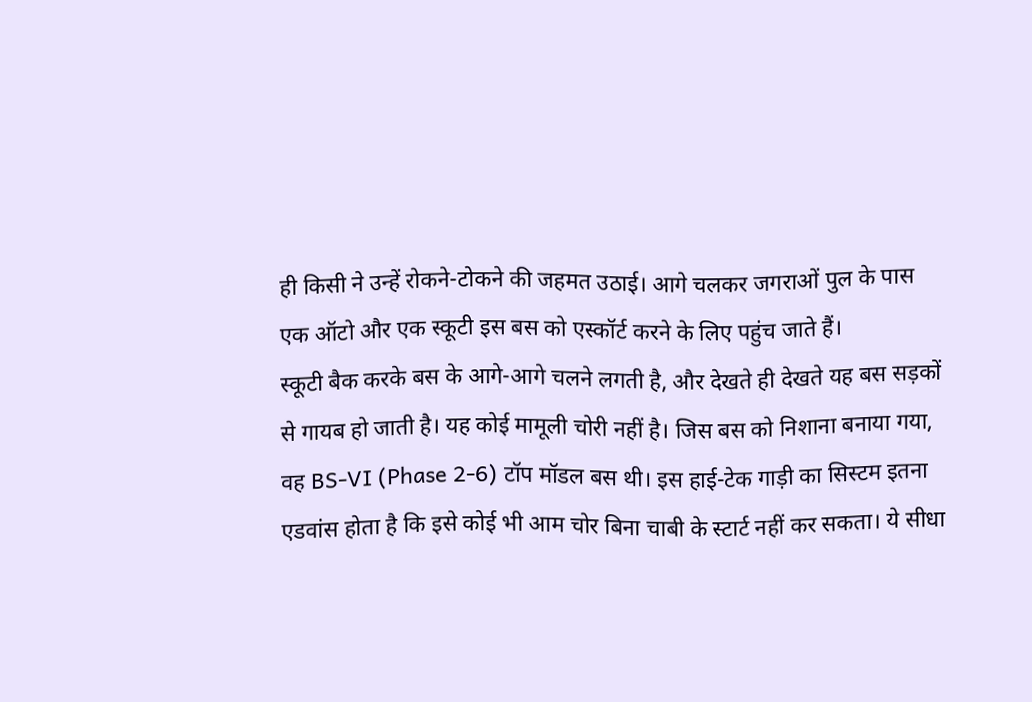ही किसी ने उन्हें रोकने-टोकने की जहमत उठाई। आगे चलकर जगराओं पुल के पास एक ऑटो और एक स्कूटी इस बस को एस्कॉर्ट करने के लिए पहुंच जाते हैं।
स्कूटी बैक करके बस के आगे-आगे चलने लगती है, और देखते ही देखते यह बस सड़कों से गायब हो जाती है। यह कोई मामूली चोरी नहीं है। जिस बस को निशाना बनाया गया, वह BS-VI (Phase 2-6) टॉप मॉडल बस थी। इस हाई-टेक गाड़ी का सिस्टम इतना एडवांस होता है कि इसे कोई भी आम चोर बिना चाबी के स्टार्ट नहीं कर सकता। ये सीधा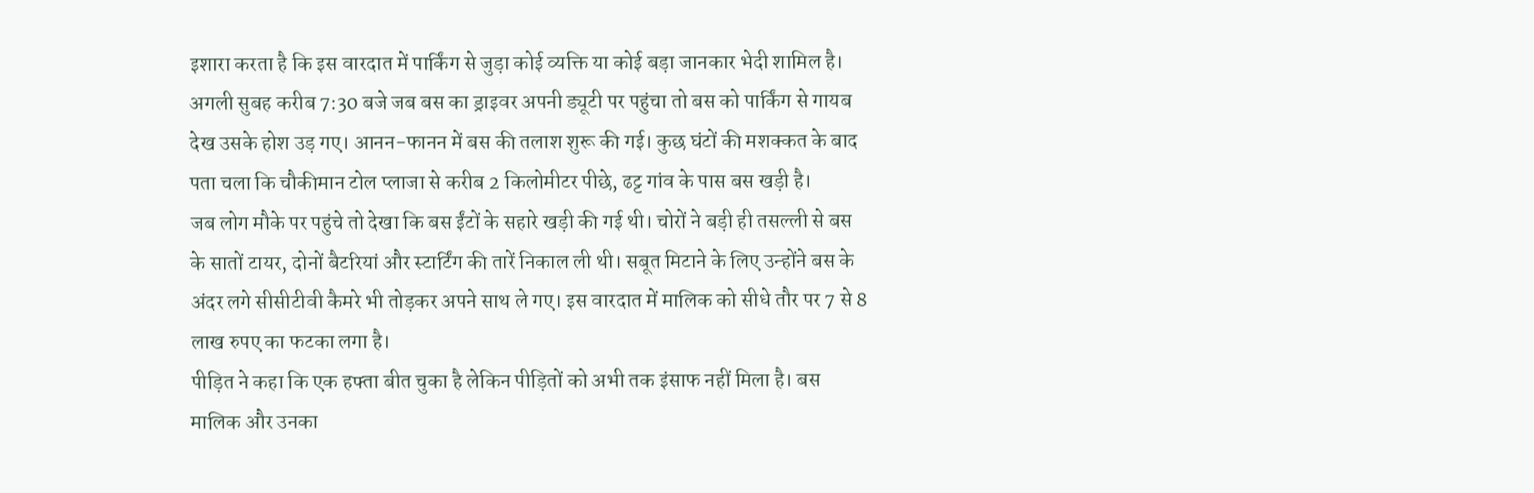इशारा करता है कि इस वारदात में पार्किंग से जुड़ा कोई व्यक्ति या कोई बड़ा जानकार भेदी शामिल है।
अगली सुबह करीब 7:30 बजे जब बस का ड्राइवर अपनी ड्यूटी पर पहुंचा तो बस को पार्किंग से गायब देख उसके होश उड़ गए। आनन-फानन में बस की तलाश शुरू की गई। कुछ घंटों की मशक्कत के बाद पता चला कि चौकीमान टोल प्लाजा से करीब 2 किलोमीटर पीछे, ढट्ट गांव के पास बस खड़ी है।
जब लोग मौके पर पहुंचे तो देखा कि बस ईंटों के सहारे खड़ी की गई थी। चोरों ने बड़ी ही तसल्ली से बस के सातों टायर, दोनों बैटरियां और स्टार्टिंग की तारें निकाल ली थी। सबूत मिटाने के लिए उन्होंने बस के अंदर लगे सीसीटीवी कैमरे भी तोड़कर अपने साथ ले गए। इस वारदात में मालिक को सीधे तौर पर 7 से 8 लाख रुपए का फटका लगा है।
पीड़ित ने कहा कि एक हफ्ता बीत चुका है लेकिन पीड़ितों को अभी तक इंसाफ नहीं मिला है। बस मालिक और उनका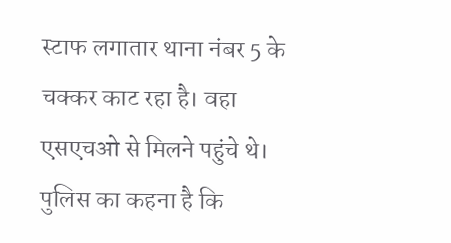स्टाफ लगातार थाना नंबर 5 के चक्कर काट रहा है। वहा एसएचओ से मिलने पहुंचे थे। पुलिस का कहना है कि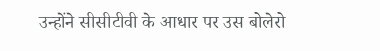उन्होंने सीसीटीवी के आधार पर उस बोलेरो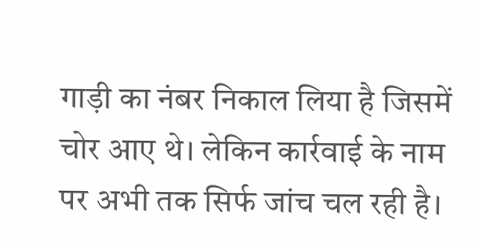गाड़ी का नंबर निकाल लिया है जिसमें चोर आए थे। लेकिन कार्रवाई के नाम पर अभी तक सिर्फ जांच चल रही है।